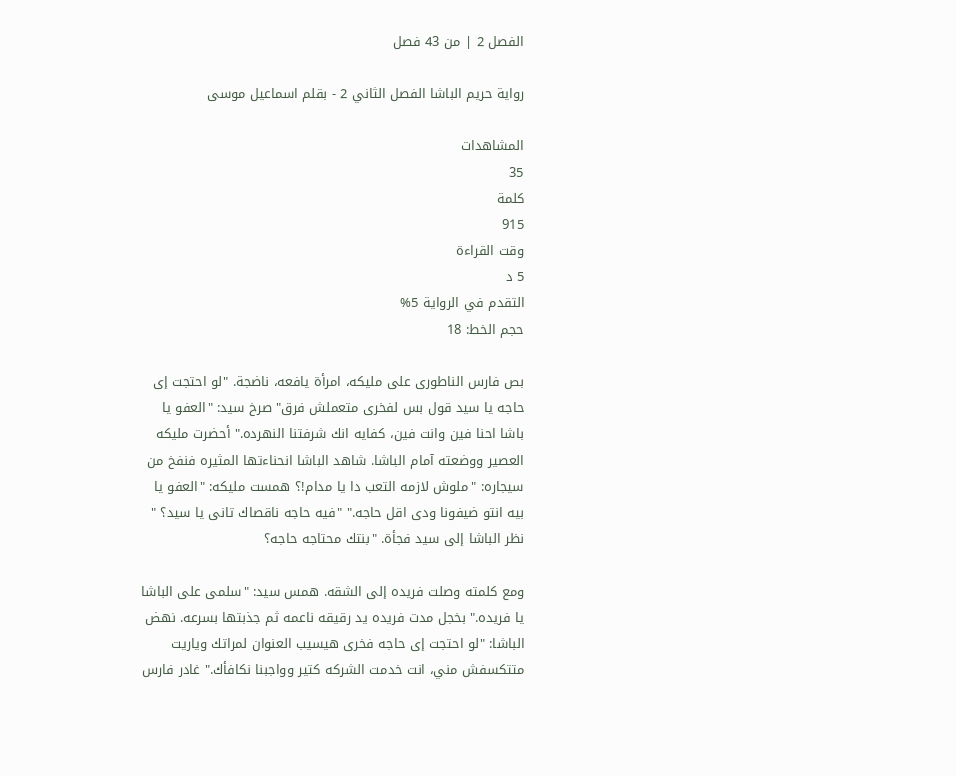الفصل 2 | من 43 فصل

رواية حريم الباشا الفصل الثاني 2 - بقلم اسماعيل موسى

المشاهدات
35
كلمة
915
وقت القراءة
5 د
التقدم في الرواية 5%
حجم الخط: 18

بص فارس الناطورى على مليكه، امرأة يافعه، ناضجة. "لو احتجت إى حاجه يا سيد قول بس لفخرى متعملش فرق" صرخ سيد: "العفو يا باشا احنا فين وانت فين، كفايه انك شرفتنا النهرده." أحضرت مليكه العصير ووضعته آمام الباشا. شاهد الباشا انحناءتها المثيره فنفخ من سيجاره: "ملوش لازمه التعب دا يا مدام!؟ همست مليكه: "العفو يا بيه انتو ضيفونا ودى اقل حاجه." "فيه حاجه ناقصاك تانى يا سيد؟ " نظر الباشا إلى سيد فجأة. "بنتك محتاجه حاجه؟

ومع كلمته وصلت فريده إلى الشقه. همس سيد: "سلمى على الباشا يا فريده." بخجل مدت فريده يد رقيقه ناعمه ثم جذبتها بسرعه. نهض الباشا: "لو احتجت إى حاجه فخرى هيسيب العنوان لمراتك وياريت متتكسفش مني، انت خدمت الشركه كتير وواجبنا نكافأك." غادر فارس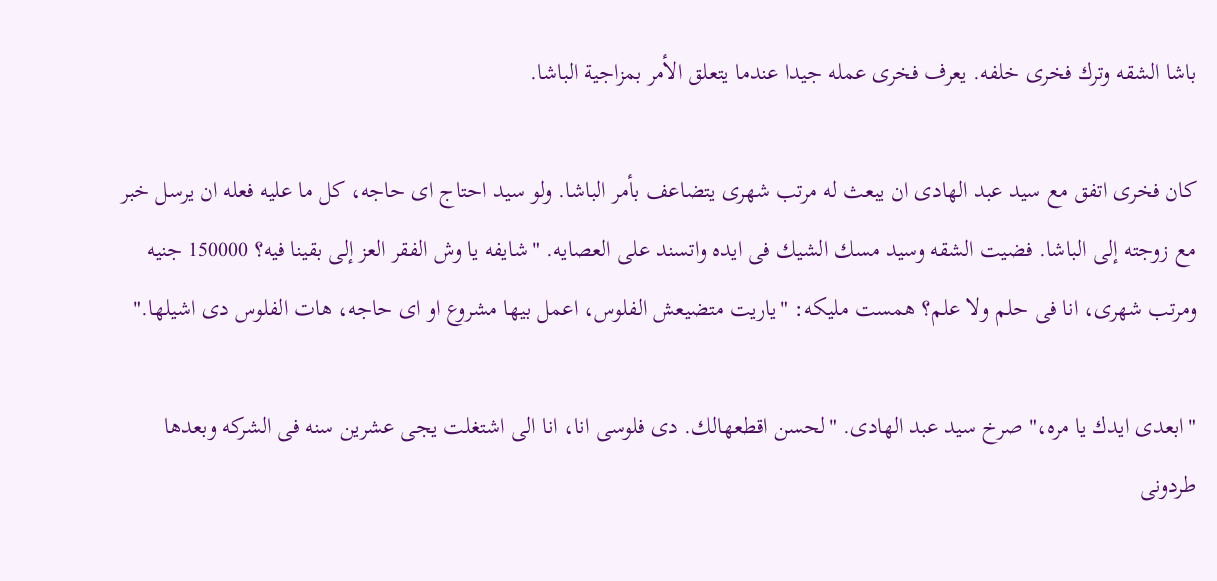باشا الشقه وترك فخرى خلفه. يعرف فخرى عمله جيدا عندما يتعلق الأمر بمزاجية الباشا.

كان فخرى اتفق مع سيد عبد الهادى ان يبعث له مرتب شهرى يتضاعف بأمر الباشا. ولو سيد احتاج اى حاجه، كل ما عليه فعله ان يرسل خبر مع زوجته إلى الباشا. فضيت الشقه وسيد مسك الشيك فى ايده واتسند على العصايه. "شايفه يا وش الفقر العز إلى بقينا فيه؟ 150000 جنيه ومرتب شهرى، انا فى حلم ولا علم؟ همست مليكه: "ياريت متضيعش الفلوس، اعمل بيها مشروع او اى حاجه، هات الفلوس دى اشيلها."

"ابعدى ايدك يا مره،" صرخ سيد عبد الهادى. "لحسن اقطعهالك. دى فلوسى انا، انا الى اشتغلت يجى عشرين سنه فى الشركه وبعدها طردونى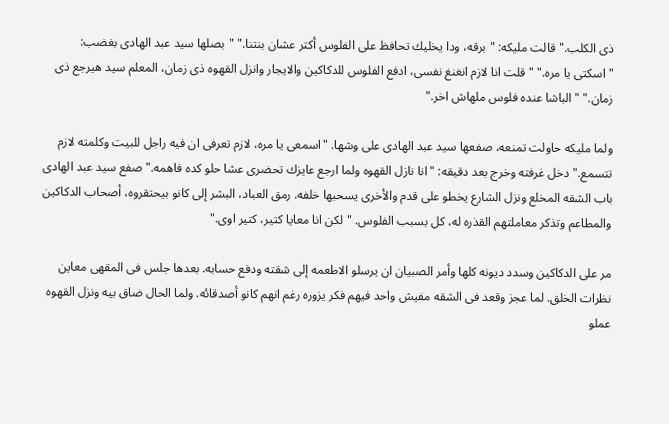ذى الكلب." قالت مليكه: "برقه، ودا يخليك تحافظ على الفلوس أكتر عشان بنتنا." "بصلها سيد عبد الهادى بغضب: "اسكتى يا مره." "قلت انا لازم انغنغ نفسى، ادفع الفلوس للدكاكين والايجار وانزل القهوه ذى زمان، المعلم سيد هيرجع ذى زمان." "الباشا عنده فلوس ملهاش اخر."

ولما مليكه حاولت تمنعه، صفعها سيد عبد الهادى على وشها. "اسمعى يا مره، لازم تعرفى ان فيه راجل للبيت وكلمته لازم تتسمع." دخل غرفته وخرج بعد دقيقه: "انا نازل القهوه ولما ارجع عايزك تحضرى عشا حلو كده فاهمه." صفع سيد عبد الهادى باب الشقه المخلع ونزل الشارع يخطو على قدم والأخرى يسحبها خلفه. رمق العباد، البشر إلى كانو بيحتقروه، أصحاب الدكاكين والمطاعم وتذكر معاملتهم القذره له، كل بسبب الفلوس. "لكن انا معايا كتير، كتير اوى."

مر على الدكاكين وسدد ديونه كلها وأمر الصبيان ان يرسلو الاطعمه إلى شقته ودفع حسابه. بعدها جلس فى المقهى معاين نظرات الخلق. لما عجز وقعد فى الشقه مفيش واحد فيهم فكر يزوره رغم انهم كانو أصدقائه. ولما الحال ضاق بيه ونزل القهوه عملو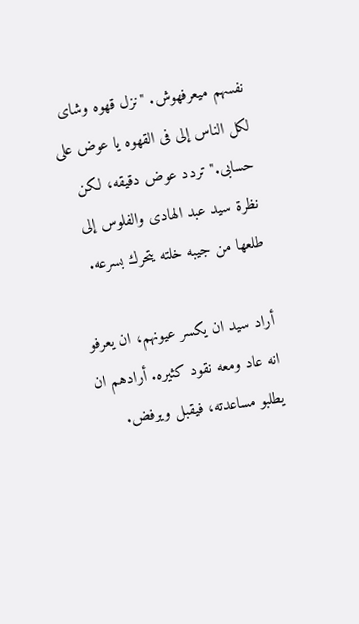نفسهم ميعرفهوش. "نزل قهوه وشاى لكل الناس إلى فى القهوه يا عوض على حسابى." تردد عوض دقيقه، لكن نظرة سيد عبد الهادى والفلوس إلى طلعها من جيبه خلته يتحرك بسرعه.

أراد سيد ان يكسر عيونهم، ان يعرفو انه عاد ومعه نقود كثيره. أرادهم ان يطلبو مساعدته، فيقبل ويرفض.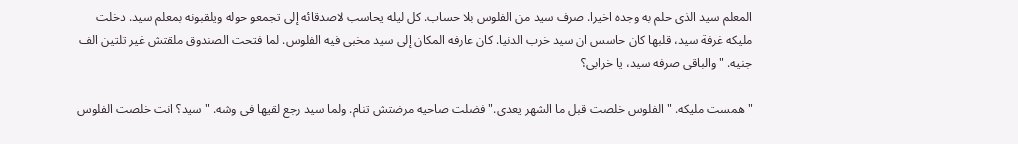المعلم سيد الذى حلم به وجده اخيرا. صرف سيد من الفلوس بلا حساب. كل ليله يحاسب لاصدقائه إلى تجمعو حوله ويلقبونه بمعلم سيد. دخلت مليكه غرفة سيد، قلبها كان حاسس ان سيد خرب الدنيا. كان عارفه المكان إلى سيد مخبى فيه الفلوس. لما فتحت الصندوق ملقتش غير تلتين الف جنيه. "والباقى صرفه سيد، يا خرابى؟

" همست مليكه. "الفلوس خلصت قبل ما الشهر يعدى." فضلت صاحيه مرضتش تنام. ولما سيد رجع لقيها فى وشه. "سيد؟ انت خلصت الفلوس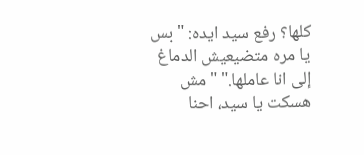كلها؟ رفع سيد ايده: "بس يا مره متضيعيش الدماغ إلى انا عاملها." "مش هسكت يا سيد، احنا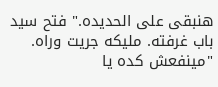هنبقى على الحديده." فتح سيد باب غرفته. مليكه جريت وراه. "مينفعش كده يا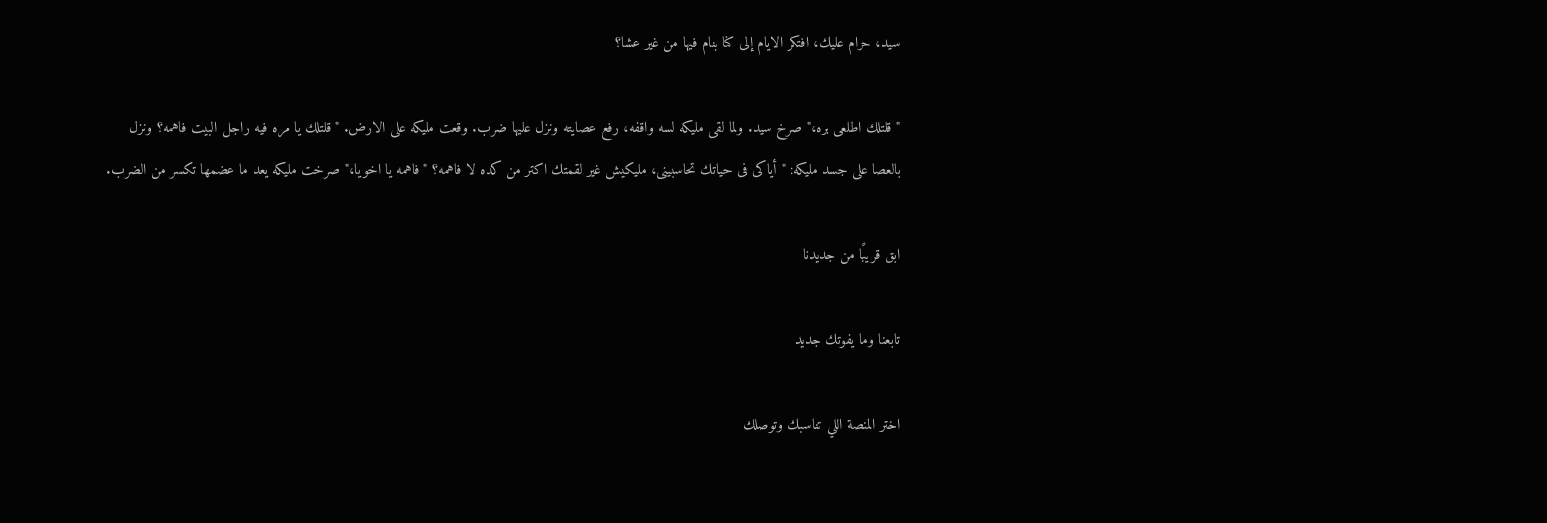سيد، حرام عليك، افتكر الايام إلى كنا بنام فيها من غير عشا؟

"قلتلك اطلعى بره،" صرخ سيد. ولما لقى مليكه لسه واقفه، رفع عصايته ونزل عليها ضرب. وقعت مليكه على الارض. "قلتلك يا مره فيه راجل البيت فاهمه؟ ونزل بالعصا على جسد مليكه: "أياكى فى حياتك تحاسبينى، مليكيش غير لقمتك اكتر من كده لا فاهمه؟ "فاهمه يا اخويا،" صرخت مليكه يعد ما عضمها تكسر من الضرب.

ابق قريبًا من جديدنا

تابعنا وما يفوتك جديد

اختر المنصة اللي تناسبك وتوصلك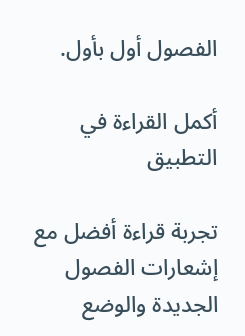الفصول أول بأول.

أكمل القراءة في التطبيق

تجربة قراءة أفضل مع إشعارات الفصول الجديدة والوضع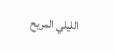الليلي المريح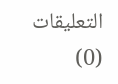التعليقات (0)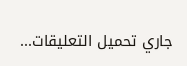جاري تحميل التعليقات...